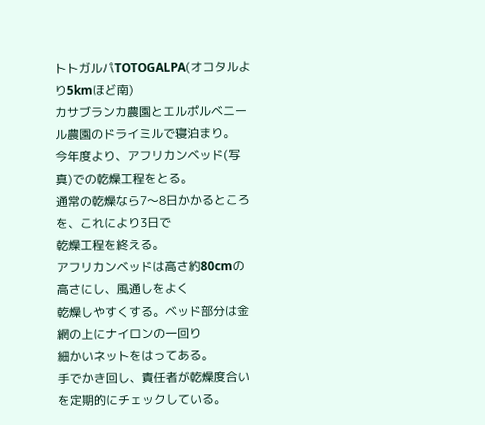トトガルパTOTOGALPA(オコタルより5kmほど南)
カサブランカ農園とエルポルベニール農園のドライミルで寝泊まり。
今年度より、アフリカンベッド(写真)での乾燥工程をとる。
通常の乾燥なら7〜8日かかるところを、これにより3日で
乾燥工程を終える。
アフリカンベッドは高さ約80cmの高さにし、風通しをよく
乾燥しやすくする。ベッド部分は金網の上にナイロンの一回り
細かいネットをはってある。
手でかき回し、責任者が乾燥度合いを定期的にチェックしている。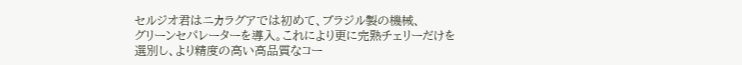セルジオ君はニカラグアでは初めて、ブラジル製の機械、
グリーンセパレーターを導入。これにより更に完熟チェリーだけを
選別し、より精度の高い高品質なコー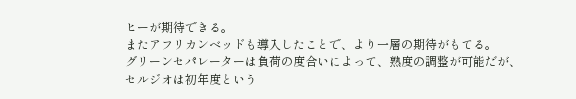ヒーが期待できる。
またアフリカンベッドも導入したことで、より一層の期待がもてる。
グリーンセパレーターは負荷の度合いによって、熟度の調整が可能だが、
セルジオは初年度という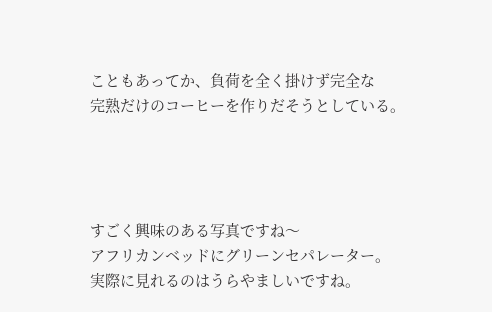こともあってか、負荷を全く掛けず完全な
完熟だけのコーヒーを作りだそうとしている。




すごく興味のある写真ですね〜
アフリカンベッドにグリーンセパレーター。
実際に見れるのはうらやましいですね。